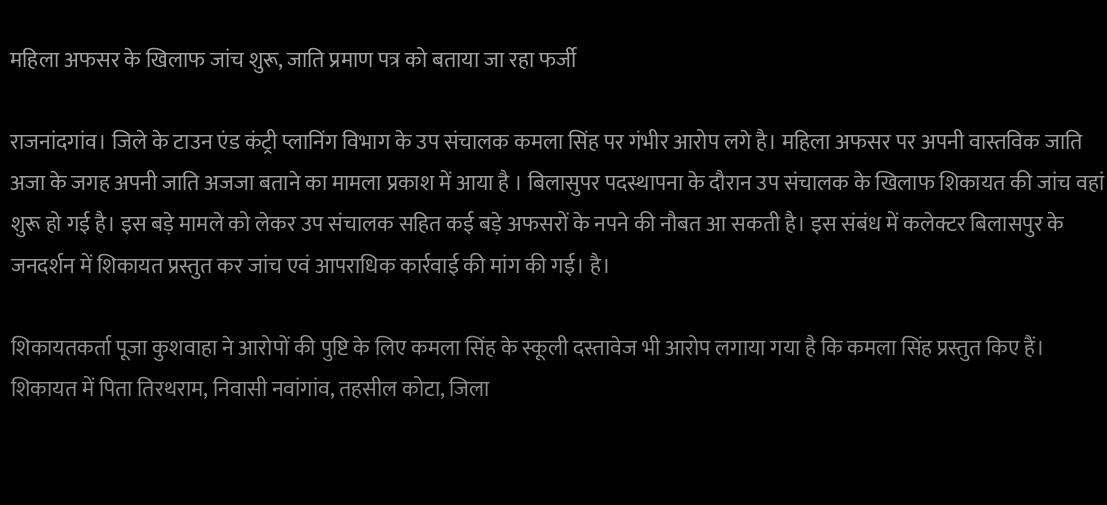महिला अफसर के खिलाफ जांच शुरू, जाति प्रमाण पत्र को बताया जा रहा फर्जी

राजनांदगांव। जिले के टाउन एंड कंट्री प्लानिंग विभाग के उप संचालक कमला सिंह पर गंभीर आरोप लगे है। महिला अफसर पर अपनी वास्तविक जाति अजा के जगह अपनी जाति अजजा बताने का मामला प्रकाश में आया है । बिलासुपर पदस्थापना के दौरान उप संचालक के खिलाफ शिकायत की जांच वहां शुरू हो गई है। इस बड़े मामले को लेकर उप संचालक सहित कई बड़े अफसरों के नपने की नौबत आ सकती है। इस संबंध में कलेक्टर बिलासपुर के जनदर्शन में शिकायत प्रस्तुत कर जांच एवं आपराधिक कार्रवाई की मांग की गई। है।

शिकायतकर्ता पूजा कुशवाहा ने आरोपों की पुष्टि के लिए कमला सिंह के स्कूली दस्तावेज भी आरोप लगाया गया है कि कमला सिंह प्रस्तुत किए हैं। शिकायत में पिता तिरथराम, निवासी नवांगांव, तहसील कोटा, जिला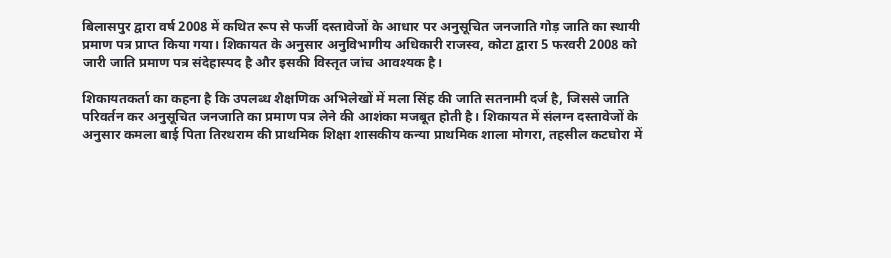बिलासपुर द्वारा वर्ष 2008 में कथित रूप से फर्जी दस्तावेजों के आधार पर अनुसूचित जनजाति गोड़ जाति का स्थायी प्रमाण पत्र प्राप्त किया गया। शिकायत के अनुसार अनुविभागीय अधिकारी राजस्व, कोटा द्वारा 5 फरवरी 2008 को जारी जाति प्रमाण पत्र संदेहास्पद है और इसकी विस्तृत जांच आवश्यक है।

शिकायतकर्ता का कहना है कि उपलब्ध शैक्षणिक अभिलेखों में मला सिंह की जाति सतनामी दर्ज है, जिससे जाति परिवर्तन कर अनुसूचित जनजाति का प्रमाण पत्र लेने की आशंका मजबूत होती है। शिकायत में संलग्न दस्तावेजों के अनुसार कमला बाई पिता तिरथराम की प्राथमिक शिक्षा शासकीय कन्या प्राथमिक शाला मोगरा, तहसील कटघोरा में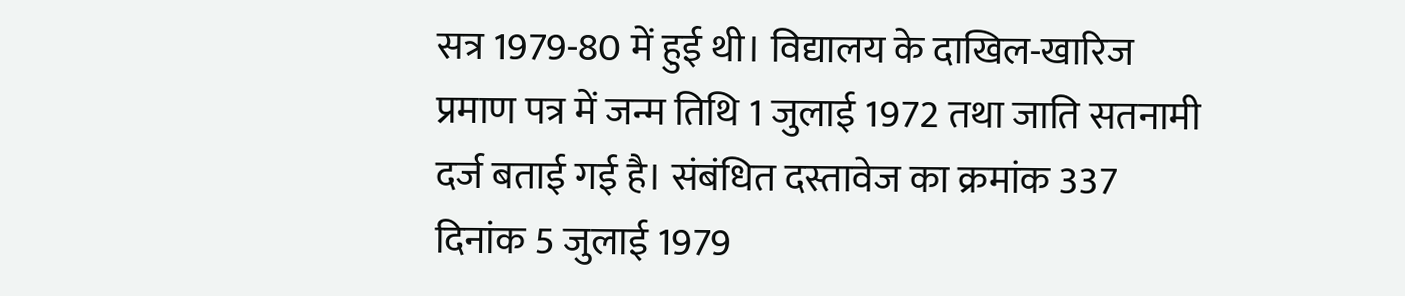सत्र 1979-80 में हुई थी। विद्यालय के दाखिल-खारिज प्रमाण पत्र में जन्म तिथि 1 जुलाई 1972 तथा जाति सतनामी दर्ज बताई गई है। संबंधित दस्तावेज का क्रमांक 337 दिनांक 5 जुलाई 1979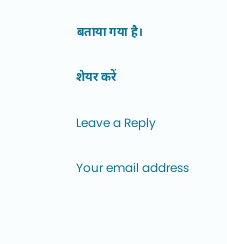बताया गया है।

शेयर करें

Leave a Reply

Your email address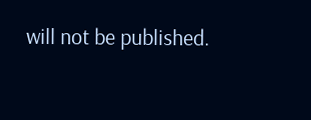will not be published.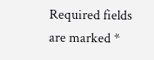Required fields are marked *